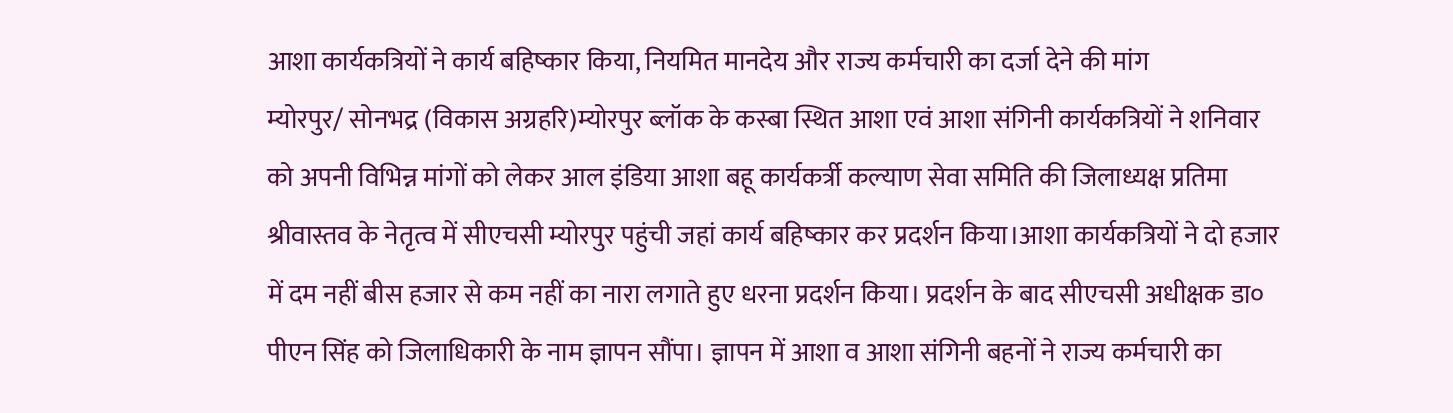आशा कार्यकत्रियों ने कार्य बहिष्कार किया, नियमित मानदेय और राज्य कर्मचारी का दर्जा देने की मांग
म्योरपुर/ सोनभद्र (विकास अग्रहरि)म्योरपुर ब्लॉक के कस्बा स्थित आशा एवं आशा संगिनी कार्यकत्रियों ने शनिवार को अपनी विभिन्न मांगों को लेकर आल इंडिया आशा बहू कार्यकर्त्री कल्याण सेवा समिति की जिलाध्यक्ष प्रतिमा श्रीवास्तव के नेतृत्व में सीएचसी म्योरपुर पहुंची जहां कार्य बहिष्कार कर प्रदर्शन किया।आशा कार्यकत्रियों ने दो हजार में दम नहीं बीस हजार से कम नहीं का नारा लगाते हुए धरना प्रदर्शन किया। प्रदर्शन के बाद सीएचसी अधीक्षक डा० पीएन सिंह को जिलाधिकारी के नाम ज्ञापन सौंपा। ज्ञापन में आशा व आशा संगिनी बहनों ने राज्य कर्मचारी का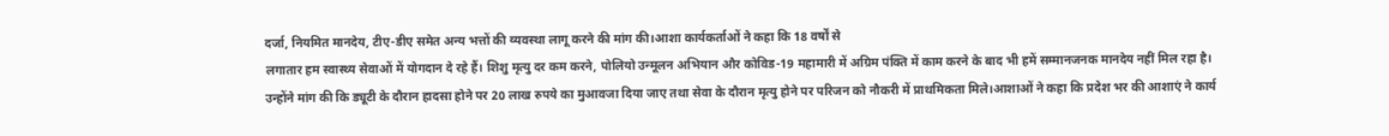दर्जा, नियमित मानदेय, टीए-डीए समेत अन्य भत्तों की व्यवस्था लागू करने की मांग की।आशा कार्यकर्ताओं ने कहा कि 18 वर्षों से
लगातार हम स्वास्थ्य सेवाओं में योगदान दे रहे हैं। शिशु मृत्यु दर कम करने, पोलियो उन्मूलन अभियान और कोविड-19 महामारी में अग्रिम पंक्ति में काम करने के बाद भी हमें सम्मानजनक मानदेय नहीं मिल रहा है। उन्होंने मांग की कि ड्यूटी के दौरान हादसा होने पर 20 लाख रुपये का मुआवजा दिया जाए तथा सेवा के दौरान मृत्यु होने पर परिजन को नौकरी में प्राथमिकता मिले।आशाओं ने कहा कि प्रदेश भर की आशाएं ने कार्य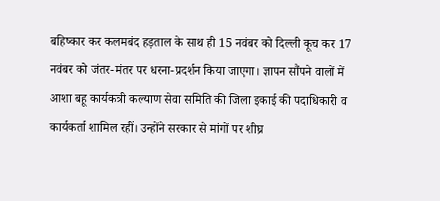बहिष्कार कर कलमबंद हड़ताल के साथ ही 15 नवंबर को दिल्ली कूच कर 17 नवंबर को जंतर-मंतर पर धरना-प्रदर्शन किया जाएगा। ज्ञापन सौंपने वालों में आशा बहू कार्यकत्री कल्याण सेवा समिति की जिला इकाई की पदाधिकारी व कार्यकर्ता शामिल रहीं। उन्होंने सरकार से मांगों पर शीघ्र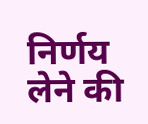निर्णय लेने की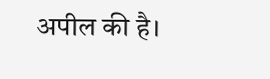अपील की है।